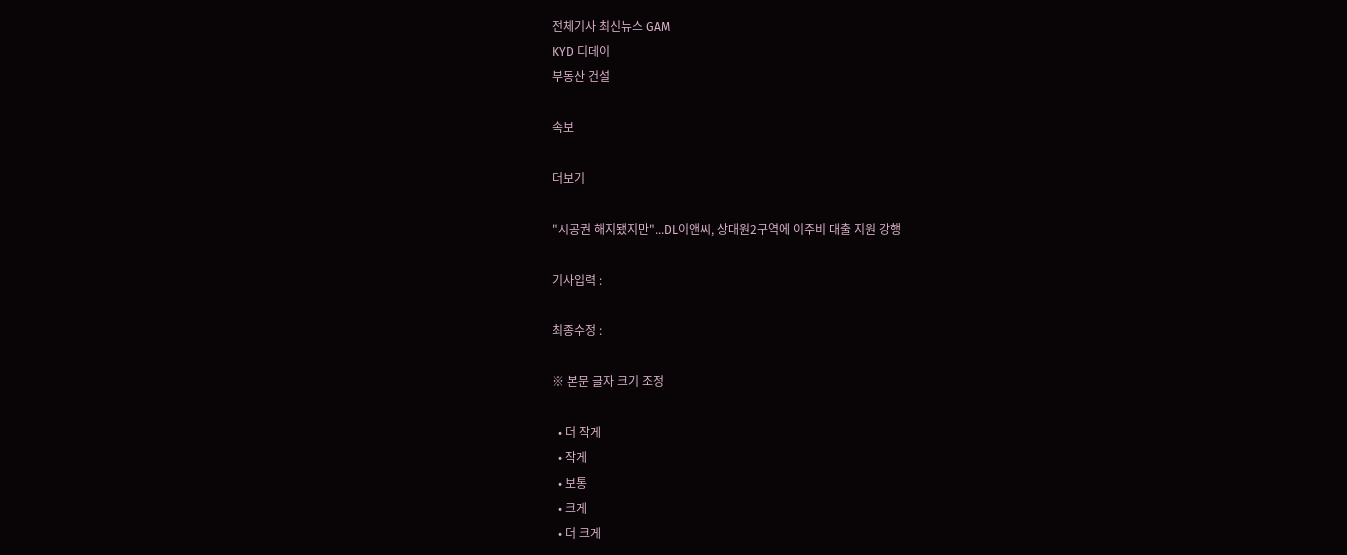전체기사 최신뉴스 GAM
KYD 디데이
부동산 건설

속보

더보기

"시공권 해지됐지만"...DL이앤씨, 상대원2구역에 이주비 대출 지원 강행

기사입력 :

최종수정 :

※ 본문 글자 크기 조정

  • 더 작게
  • 작게
  • 보통
  • 크게
  • 더 크게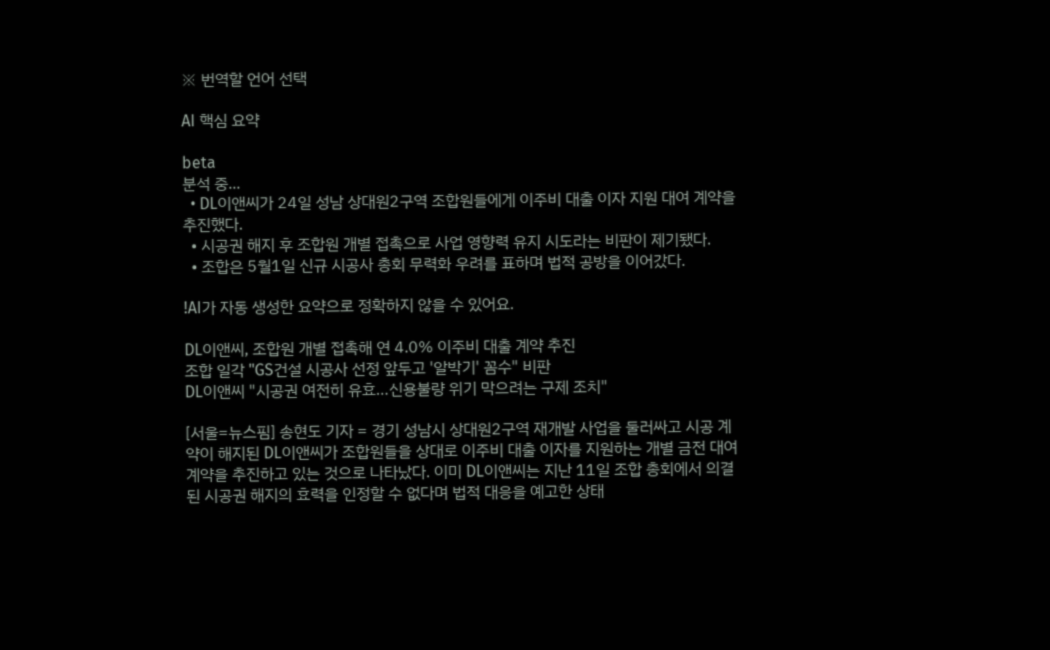※ 번역할 언어 선택

AI 핵심 요약

beta
분석 중...
  • DL이앤씨가 24일 성남 상대원2구역 조합원들에게 이주비 대출 이자 지원 대여 계약을 추진했다.
  • 시공권 해지 후 조합원 개별 접촉으로 사업 영향력 유지 시도라는 비판이 제기됐다.
  • 조합은 5월1일 신규 시공사 총회 무력화 우려를 표하며 법적 공방을 이어갔다.

!AI가 자동 생성한 요약으로 정확하지 않을 수 있어요.

DL이앤씨, 조합원 개별 접촉해 연 4.0% 이주비 대출 계약 추진
조합 일각 "GS건설 시공사 선정 앞두고 '알박기' 꼼수" 비판
DL이앤씨 "시공권 여전히 유효…신용불량 위기 막으려는 구제 조치"

[서울=뉴스핌] 송현도 기자 = 경기 성남시 상대원2구역 재개발 사업을 둘러싸고 시공 계약이 해지된 DL이앤씨가 조합원들을 상대로 이주비 대출 이자를 지원하는 개별 금전 대여 계약을 추진하고 있는 것으로 나타났다. 이미 DL이앤씨는 지난 11일 조합 총회에서 의결된 시공권 해지의 효력을 인정할 수 없다며 법적 대응을 예고한 상태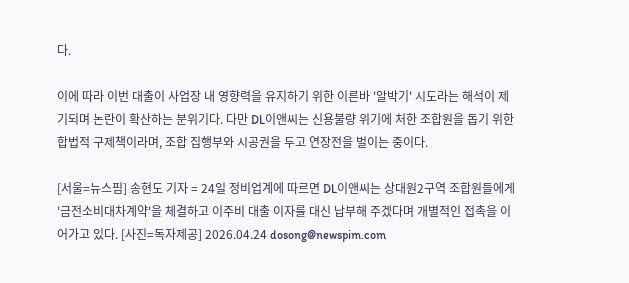다.

이에 따라 이번 대출이 사업장 내 영향력을 유지하기 위한 이른바 '알박기' 시도라는 해석이 제기되며 논란이 확산하는 분위기다. 다만 DL이앤씨는 신용불량 위기에 처한 조합원을 돕기 위한 합법적 구제책이라며, 조합 집행부와 시공권을 두고 연장전을 벌이는 중이다.

[서울=뉴스핌] 송현도 기자 = 24일 정비업계에 따르면 DL이앤씨는 상대원2구역 조합원들에게 '금전소비대차계약'을 체결하고 이주비 대출 이자를 대신 납부해 주겠다며 개별적인 접촉을 이어가고 있다. [사진=독자제공] 2026.04.24 dosong@newspim.com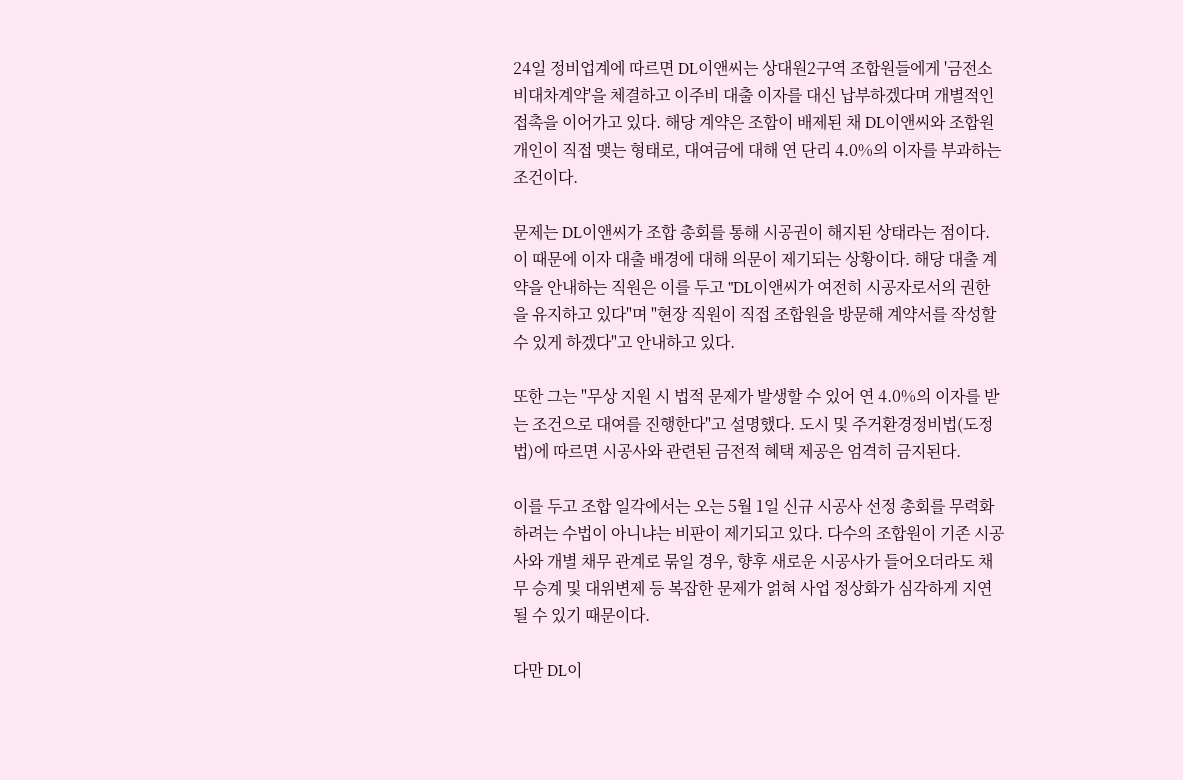24일 정비업계에 따르면 DL이앤씨는 상대원2구역 조합원들에게 '금전소비대차계약'을 체결하고 이주비 대출 이자를 대신 납부하겠다며 개별적인 접촉을 이어가고 있다. 해당 계약은 조합이 배제된 채 DL이앤씨와 조합원 개인이 직접 맺는 형태로, 대여금에 대해 연 단리 4.0%의 이자를 부과하는 조건이다.

문제는 DL이앤씨가 조합 총회를 통해 시공권이 해지된 상태라는 점이다. 이 때문에 이자 대출 배경에 대해 의문이 제기되는 상황이다. 해당 대출 계약을 안내하는 직원은 이를 두고 "DL이앤씨가 여전히 시공자로서의 권한을 유지하고 있다"며 "현장 직원이 직접 조합원을 방문해 계약서를 작성할 수 있게 하겠다"고 안내하고 있다.

또한 그는 "무상 지원 시 법적 문제가 발생할 수 있어 연 4.0%의 이자를 받는 조건으로 대여를 진행한다"고 설명했다. 도시 및 주거환경정비법(도정법)에 따르면 시공사와 관련된 금전적 혜택 제공은 엄격히 금지된다.

이를 두고 조합 일각에서는 오는 5월 1일 신규 시공사 선정 총회를 무력화하려는 수법이 아니냐는 비판이 제기되고 있다. 다수의 조합원이 기존 시공사와 개별 채무 관계로 묶일 경우, 향후 새로운 시공사가 들어오더라도 채무 승계 및 대위변제 등 복잡한 문제가 얽혀 사업 정상화가 심각하게 지연될 수 있기 때문이다.

다만 DL이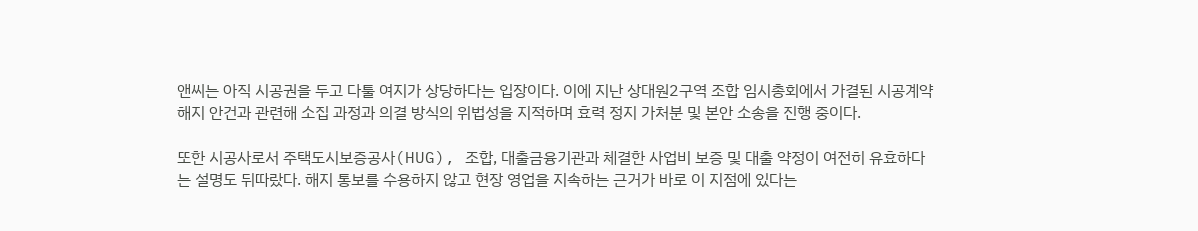앤씨는 아직 시공권을 두고 다툴 여지가 상당하다는 입장이다. 이에 지난 상대원2구역 조합 임시총회에서 가결된 시공계약 해지 안건과 관련해 소집 과정과 의결 방식의 위법성을 지적하며 효력 정지 가처분 및 본안 소송을 진행 중이다.

또한 시공사로서 주택도시보증공사(HUG), 조합, 대출금융기관과 체결한 사업비 보증 및 대출 약정이 여전히 유효하다는 설명도 뒤따랐다. 해지 통보를 수용하지 않고 현장 영업을 지속하는 근거가 바로 이 지점에 있다는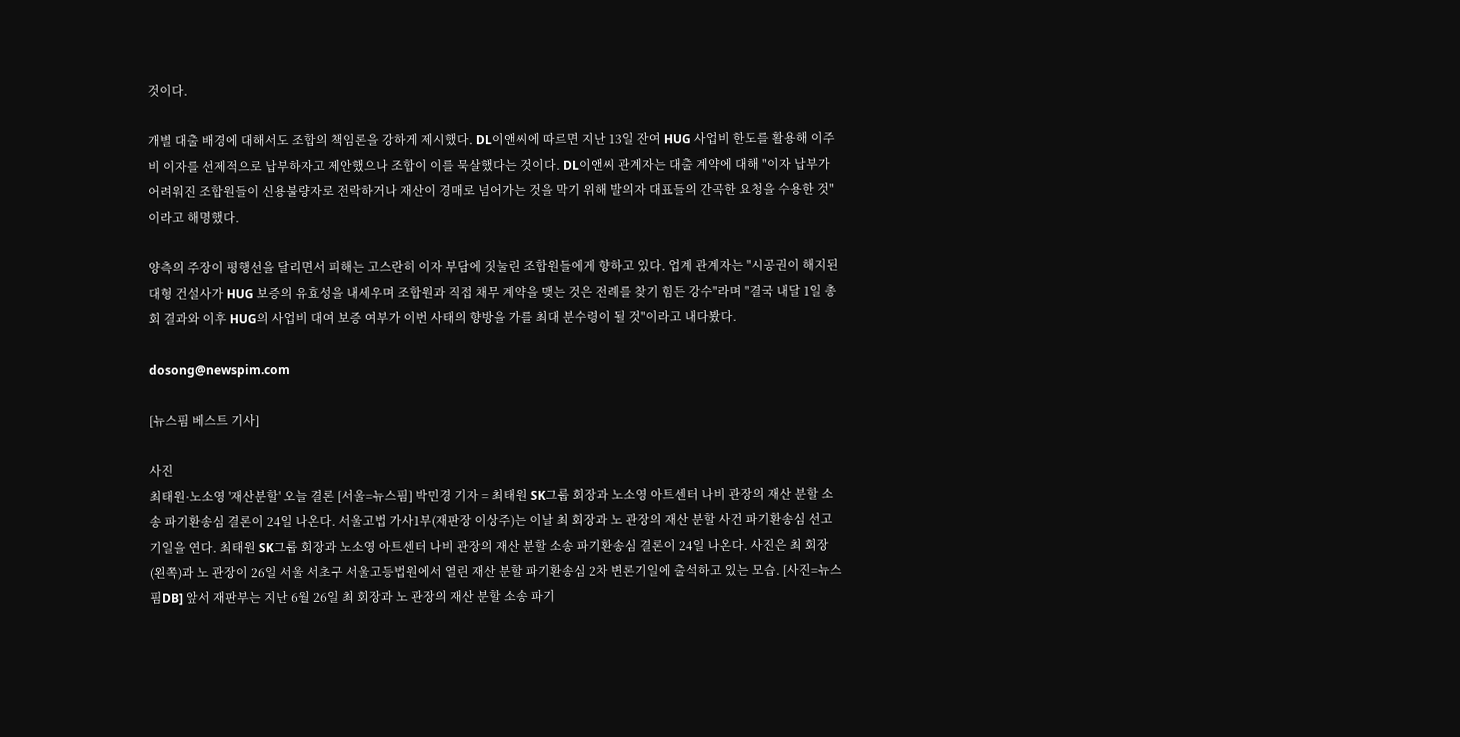것이다.

개별 대출 배경에 대해서도 조합의 책임론을 강하게 제시했다. DL이앤씨에 따르면 지난 13일 잔여 HUG 사업비 한도를 활용해 이주비 이자를 선제적으로 납부하자고 제안했으나 조합이 이를 묵살했다는 것이다. DL이앤씨 관계자는 대출 계약에 대해 "이자 납부가 어려워진 조합원들이 신용불량자로 전락하거나 재산이 경매로 넘어가는 것을 막기 위해 발의자 대표들의 간곡한 요청을 수용한 것"이라고 해명했다.

양측의 주장이 평행선을 달리면서 피해는 고스란히 이자 부담에 짓눌린 조합원들에게 향하고 있다. 업계 관계자는 "시공권이 해지된 대형 건설사가 HUG 보증의 유효성을 내세우며 조합원과 직접 채무 계약을 맺는 것은 전례를 찾기 힘든 강수"라며 "결국 내달 1일 총회 결과와 이후 HUG의 사업비 대여 보증 여부가 이번 사태의 향방을 가를 최대 분수령이 될 것"이라고 내다봤다.

dosong@newspim.com

[뉴스핌 베스트 기사]

사진
최태원·노소영 '재산분할' 오늘 결론 [서울=뉴스핌] 박민경 기자 = 최태원 SK그룹 회장과 노소영 아트센터 나비 관장의 재산 분할 소송 파기환송심 결론이 24일 나온다. 서울고법 가사1부(재판장 이상주)는 이날 최 회장과 노 관장의 재산 분할 사건 파기환송심 선고 기일을 연다. 최태원 SK그룹 회장과 노소영 아트센터 나비 관장의 재산 분할 소송 파기환송심 결론이 24일 나온다. 사진은 최 회장(왼쪽)과 노 관장이 26일 서울 서초구 서울고등법원에서 열린 재산 분할 파기환송심 2차 변론기일에 출석하고 있는 모습. [사진=뉴스핌DB] 앞서 재판부는 지난 6월 26일 최 회장과 노 관장의 재산 분할 소송 파기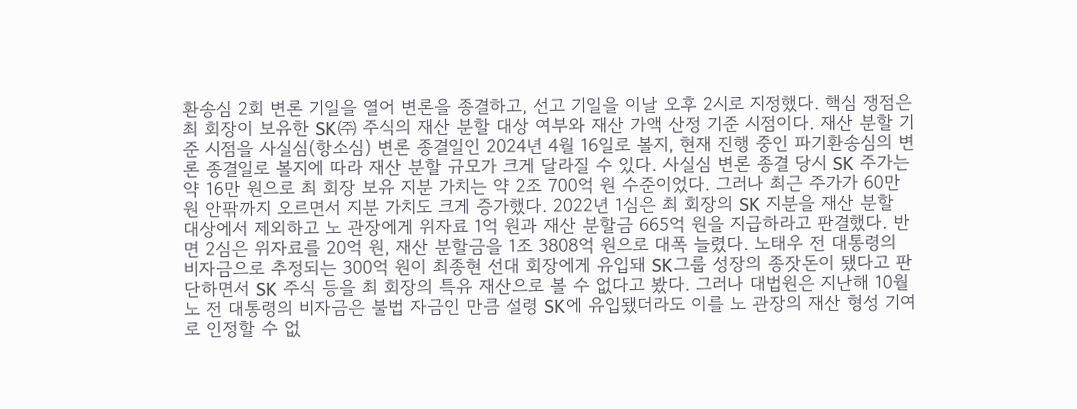환송심 2회 변론 기일을 열어 변론을 종결하고, 선고 기일을 이날 오후 2시로 지정했다. 핵심 쟁점은 최 회장이 보유한 SK㈜ 주식의 재산 분할 대상 여부와 재산 가액 산정 기준 시점이다. 재산 분할 기준 시점을 사실심(항소심) 변론 종결일인 2024년 4월 16일로 볼지, 현재 진행 중인 파기환송심의 변론 종결일로 볼지에 따라 재산 분할 규모가 크게 달라질 수 있다. 사실심 변론 종결 당시 SK 주가는 약 16만 원으로 최 회장 보유 지분 가치는 약 2조 700억 원 수준이었다. 그러나 최근 주가가 60만 원 안팎까지 오르면서 지분 가치도 크게 증가했다. 2022년 1심은 최 회장의 SK 지분을 재산 분할 대상에서 제외하고 노 관장에게 위자료 1억 원과 재산 분할금 665억 원을 지급하라고 판결했다. 반면 2심은 위자료를 20억 원, 재산 분할금을 1조 3808억 원으로 대폭 늘렸다. 노태우 전 대통령의 비자금으로 추정되는 300억 원이 최종현 선대 회장에게 유입돼 SK그룹 성장의 종잣돈이 됐다고 판단하면서 SK 주식 등을 최 회장의 특유 재산으로 볼 수 없다고 봤다. 그러나 대법원은 지난해 10월 노 전 대통령의 비자금은 불법 자금인 만큼 설령 SK에 유입됐더라도 이를 노 관장의 재산 형성 기여로 인정할 수 없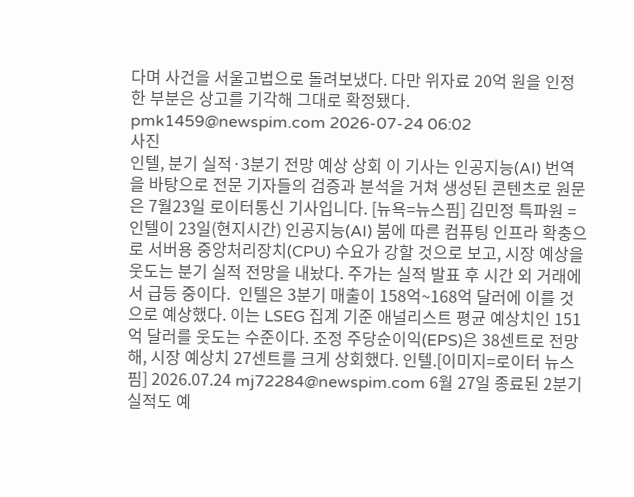다며 사건을 서울고법으로 돌려보냈다. 다만 위자료 20억 원을 인정한 부분은 상고를 기각해 그대로 확정됐다. pmk1459@newspim.com 2026-07-24 06:02
사진
인텔, 분기 실적·3분기 전망 예상 상회 이 기사는 인공지능(AI) 번역을 바탕으로 전문 기자들의 검증과 분석을 거쳐 생성된 콘텐츠로 원문은 7월23일 로이터통신 기사입니다. [뉴욕=뉴스핌] 김민정 특파원 = 인텔이 23일(현지시간) 인공지능(AI) 붐에 따른 컴퓨팅 인프라 확충으로 서버용 중앙처리장치(CPU) 수요가 강할 것으로 보고, 시장 예상을 웃도는 분기 실적 전망을 내놨다. 주가는 실적 발표 후 시간 외 거래에서 급등 중이다.  인텔은 3분기 매출이 158억~168억 달러에 이를 것으로 예상했다. 이는 LSEG 집계 기준 애널리스트 평균 예상치인 151억 달러를 웃도는 수준이다. 조정 주당순이익(EPS)은 38센트로 전망해, 시장 예상치 27센트를 크게 상회했다. 인텔.[이미지=로이터 뉴스핌] 2026.07.24 mj72284@newspim.com 6월 27일 종료된 2분기 실적도 예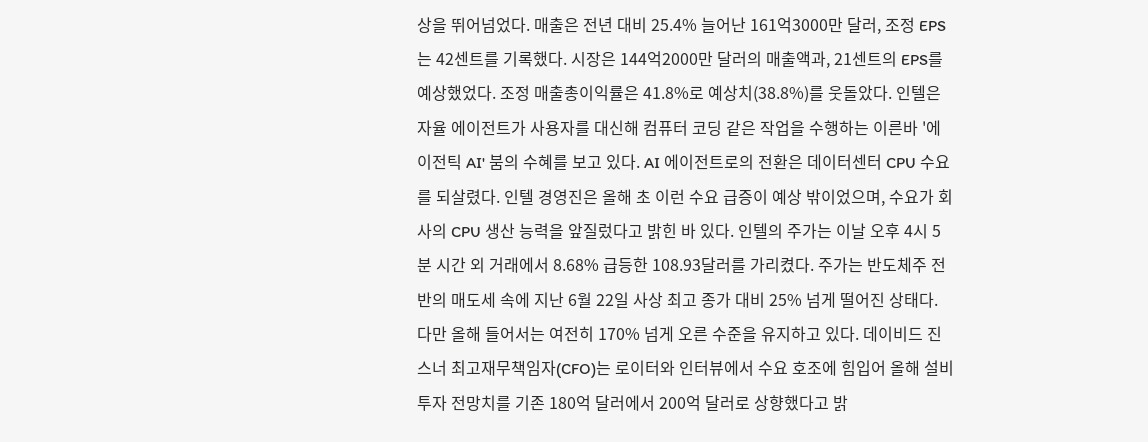상을 뛰어넘었다. 매출은 전년 대비 25.4% 늘어난 161억3000만 달러, 조정 EPS는 42센트를 기록했다. 시장은 144억2000만 달러의 매출액과, 21센트의 EPS를 예상했었다. 조정 매출총이익률은 41.8%로 예상치(38.8%)를 웃돌았다. 인텔은 자율 에이전트가 사용자를 대신해 컴퓨터 코딩 같은 작업을 수행하는 이른바 '에이전틱 AI' 붐의 수혜를 보고 있다. AI 에이전트로의 전환은 데이터센터 CPU 수요를 되살렸다. 인텔 경영진은 올해 초 이런 수요 급증이 예상 밖이었으며, 수요가 회사의 CPU 생산 능력을 앞질렀다고 밝힌 바 있다. 인텔의 주가는 이날 오후 4시 5분 시간 외 거래에서 8.68% 급등한 108.93달러를 가리켰다. 주가는 반도체주 전반의 매도세 속에 지난 6월 22일 사상 최고 종가 대비 25% 넘게 떨어진 상태다. 다만 올해 들어서는 여전히 170% 넘게 오른 수준을 유지하고 있다. 데이비드 진스너 최고재무책임자(CFO)는 로이터와 인터뷰에서 수요 호조에 힘입어 올해 설비투자 전망치를 기존 180억 달러에서 200억 달러로 상향했다고 밝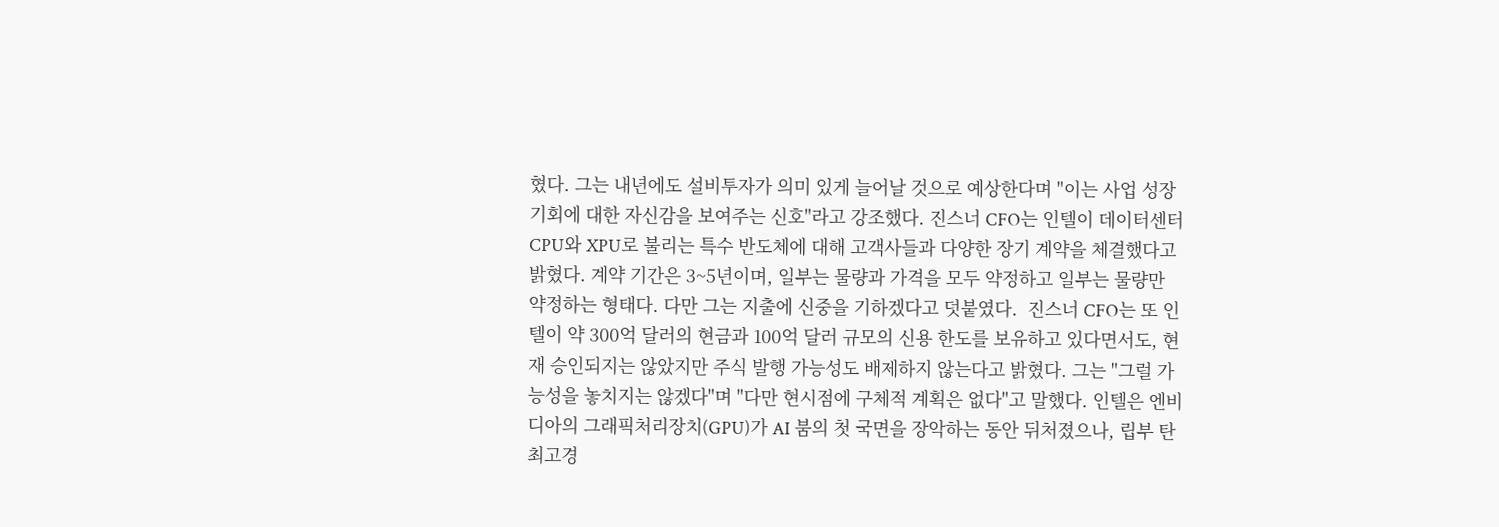혔다. 그는 내년에도 설비투자가 의미 있게 늘어날 것으로 예상한다며 "이는 사업 성장 기회에 대한 자신감을 보여주는 신호"라고 강조했다. 진스너 CFO는 인텔이 데이터센터 CPU와 XPU로 불리는 특수 반도체에 대해 고객사들과 다양한 장기 계약을 체결했다고 밝혔다. 계약 기간은 3~5년이며, 일부는 물량과 가격을 모두 약정하고 일부는 물량만 약정하는 형태다. 다만 그는 지출에 신중을 기하겠다고 덧붙였다.  진스너 CFO는 또 인텔이 약 300억 달러의 현금과 100억 달러 규모의 신용 한도를 보유하고 있다면서도, 현재 승인되지는 않았지만 주식 발행 가능성도 배제하지 않는다고 밝혔다. 그는 "그럴 가능성을 놓치지는 않겠다"며 "다만 현시점에 구체적 계획은 없다"고 말했다. 인텔은 엔비디아의 그래픽처리장치(GPU)가 AI 붐의 첫 국면을 장악하는 동안 뒤처졌으나, 립부 탄 최고경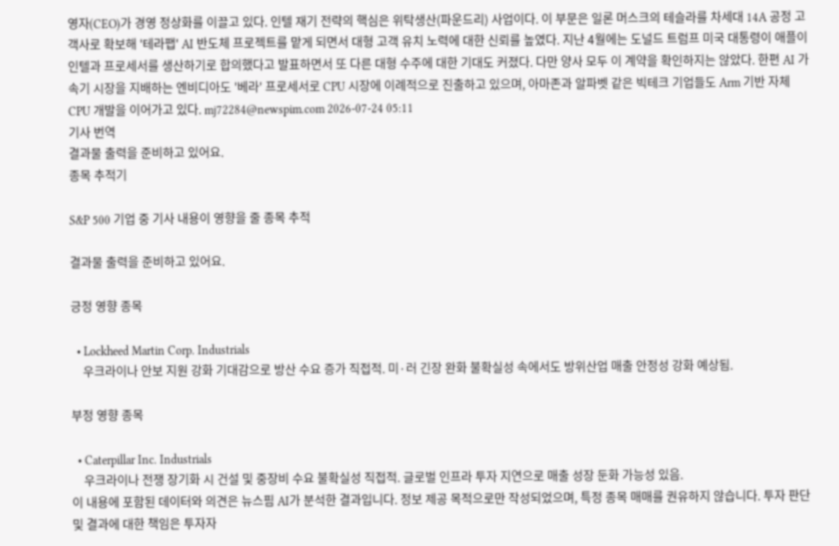영자(CEO)가 경영 정상화를 이끌고 있다. 인텔 재기 전략의 핵심은 위탁생산(파운드리) 사업이다. 이 부문은 일론 머스크의 테슬라를 차세대 14A 공정 고객사로 확보해 '테라팹' AI 반도체 프로젝트를 맡게 되면서 대형 고객 유치 노력에 대한 신뢰를 높였다. 지난 4월에는 도널드 트럼프 미국 대통령이 애플이 인텔과 프로세서를 생산하기로 합의했다고 발표하면서 또 다른 대형 수주에 대한 기대도 커졌다. 다만 양사 모두 이 계약을 확인하지는 않았다. 한편 AI 가속기 시장을 지배하는 엔비디아도 '베라' 프로세서로 CPU 시장에 이례적으로 진출하고 있으며, 아마존과 알파벳 같은 빅테크 기업들도 Arm 기반 자체 CPU 개발을 이어가고 있다. mj72284@newspim.com 2026-07-24 05:11
기사 번역
결과물 출력을 준비하고 있어요.
종목 추적기

S&P 500 기업 중 기사 내용이 영향을 줄 종목 추적

결과물 출력을 준비하고 있어요.

긍정 영향 종목

  • Lockheed Martin Corp. Industrials
    우크라이나 안보 지원 강화 기대감으로 방산 수요 증가 직접적. 미·러 긴장 완화 불확실성 속에서도 방위산업 매출 안정성 강화 예상됨.

부정 영향 종목

  • Caterpillar Inc. Industrials
    우크라이나 전쟁 장기화 시 건설 및 중장비 수요 불확실성 직접적. 글로벌 인프라 투자 지연으로 매출 성장 둔화 가능성 있음.
이 내용에 포함된 데이터와 의견은 뉴스핌 AI가 분석한 결과입니다. 정보 제공 목적으로만 작성되었으며, 특정 종목 매매를 권유하지 않습니다. 투자 판단 및 결과에 대한 책임은 투자자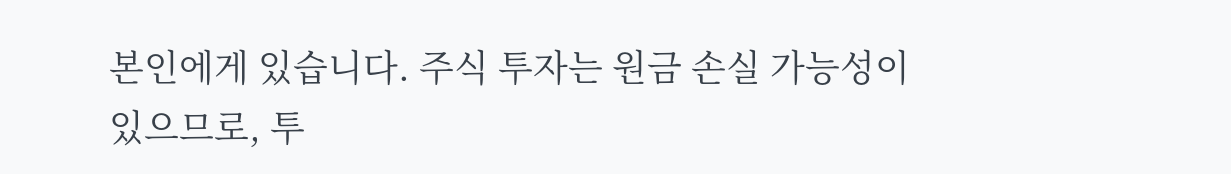본인에게 있습니다. 주식 투자는 원금 손실 가능성이 있으므로, 투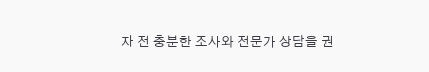자 전 충분한 조사와 전문가 상담을 권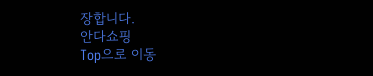장합니다.
안다쇼핑
Top으로 이동